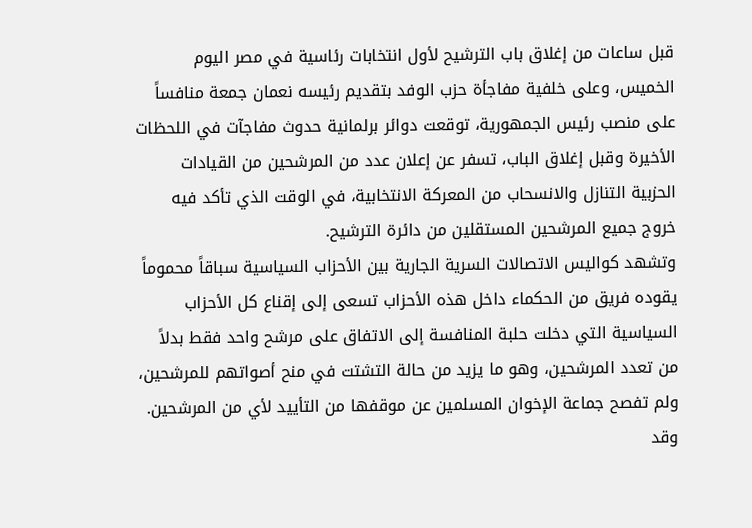قبل ساعات من إغلاق باب الترشيح لأول انتخابات رئاسية في مصر اليوم الخميس، وعلى خلفية مفاجأة حزب الوفد بتقديم رئيسه نعمان جمعة منافساً على منصب رئيس الجمهورية، توقعت دوائر برلمانية حدوث مفاجآت في اللحظات الأخيرة وقبل إغلاق الباب، تسفر عن إعلان عدد من المرشحين من القيادات الحزبية التنازل والانسحاب من المعركة الانتخابية، في الوقت الذي تأكد فيه خروج جميع المرشحين المستقلين من دائرة الترشيح.
وتشهد كواليس الاتصالات السرية الجارية بين الأحزاب السياسية سباقاً محموماً يقوده فريق من الحكماء داخل هذه الأحزاب تسعى إلى إقناع كل الأحزاب السياسية التي دخلت حلبة المنافسة إلى الاتفاق على مرشح واحد فقط بدلاً من تعدد المرشحين، وهو ما يزيد من حالة التشتت في منح أصواتهم للمرشحين، ولم تفصح جماعة الإخوان المسلمين عن موقفها من التأييد لأي من المرشحين.
وقد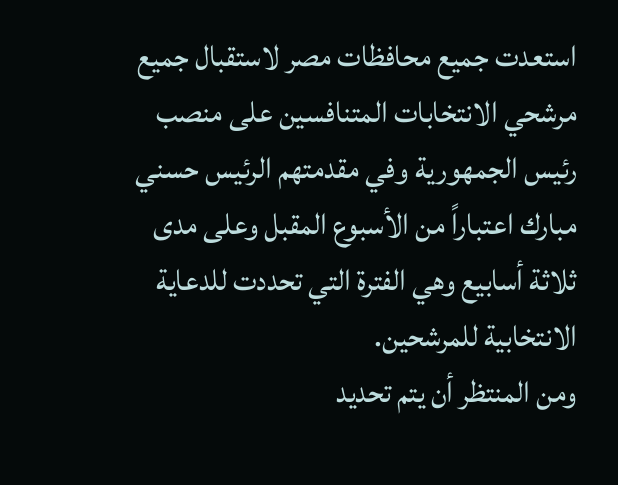استعدت جميع محافظات مصر لاستقبال جميع مرشحي الانتخابات المتنافسين على منصب رئيس الجمهورية وفي مقدمتهم الرئيس حسني مبارك اعتباراً من الأسبوع المقبل وعلى مدى ثلاثة أسابيع وهي الفترة التي تحددت للدعاية الانتخابية للمرشحين.
ومن المنتظر أن يتم تحديد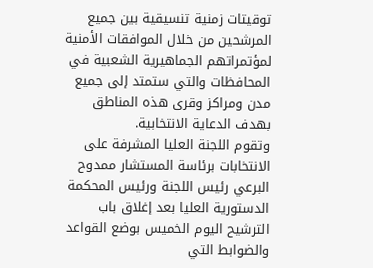توقيتات زمنية تنسيقية بين جميع المرشحين من خلال الموافقات الأمنية لمؤتمراتهم الجماهيرية الشعبية في المحافظات والتي ستمتد إلى جميع مدن ومراكز وقرى هذه المناطق بهدف الدعاية الانتخابية.
وتقوم اللجنة العليا المشرفة على الانتخابات برئاسة المستشار ممدوح البرعي رئيس اللجنة ورئيس المحكمة الدستورية العليا بعد إغلاق باب الترشيح اليوم الخميس بوضع القواعد والضوابط التي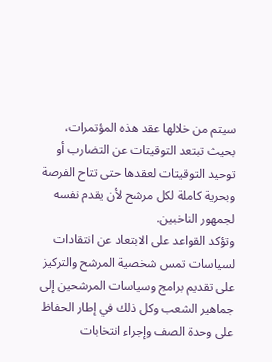سيتم من خلالها عقد هذه المؤتمرات، بحيث تبتعد التوقيتات عن التضارب أو توحيد التوقيتات لعقدها حتى تتاح الفرصة وبحرية كاملة لكل مرشح لأن يقدم نفسه لجمهور الناخبين.
وتؤكد القواعد على الابتعاد عن انتقادات لسياسات تمس شخصية المرشح والتركيز على تقديم برامج وسياسات المرشحين إلى جماهير الشعب وكل ذلك في إطار الحفاظ على وحدة الصف وإجراء انتخابات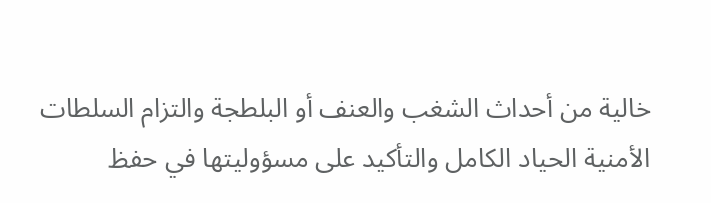خالية من أحداث الشغب والعنف أو البلطجة والتزام السلطات الأمنية الحياد الكامل والتأكيد على مسؤوليتها في حفظ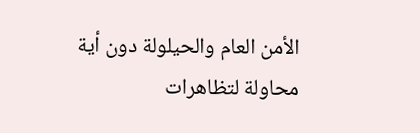الأمن العام والحيلولة دون أية محاولة لتظاهرات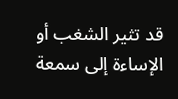قد تثير الشغب أو الإساءة إلى سمعة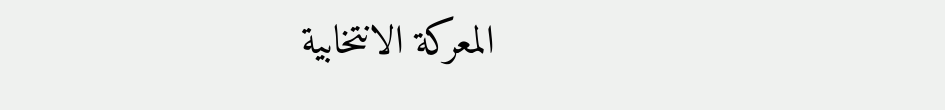المعركة الانتخابية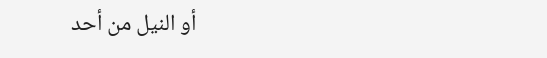أو النيل من أحد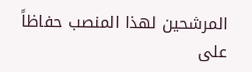المرشحين لهذا المنصب حفاظاً على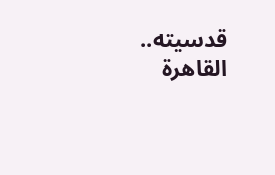قدسيته..
القاهرة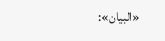«البيان»: